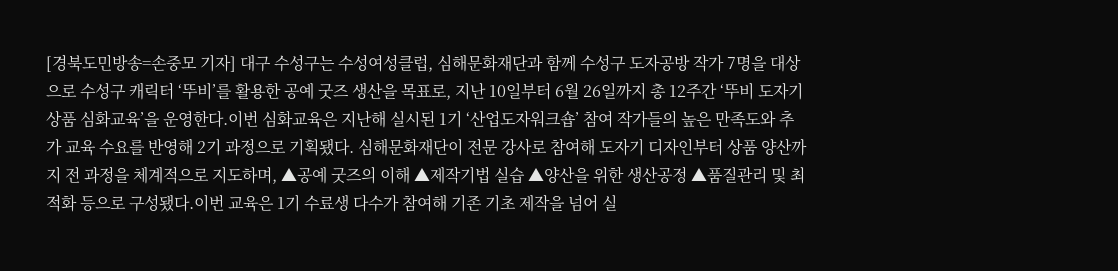[경북도민방송=손중모 기자] 대구 수성구는 수성여성클럽, 심해문화재단과 함께 수성구 도자공방 작가 7명을 대상으로 수성구 캐릭터 ‘뚜비’를 활용한 공예 굿즈 생산을 목표로, 지난 10일부터 6월 26일까지 총 12주간 ‘뚜비 도자기 상품 심화교육’을 운영한다.이번 심화교육은 지난해 실시된 1기 ‘산업도자워크숍’ 참여 작가들의 높은 만족도와 추가 교육 수요를 반영해 2기 과정으로 기획됐다. 심해문화재단이 전문 강사로 참여해 도자기 디자인부터 상품 양산까지 전 과정을 체계적으로 지도하며, ▲공예 굿즈의 이해 ▲제작기법 실습 ▲양산을 위한 생산공정 ▲품질관리 및 최적화 등으로 구성됐다.이번 교육은 1기 수료생 다수가 참여해 기존 기초 제작을 넘어 실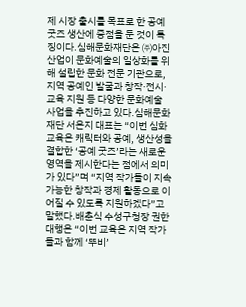제 시장 출시를 목표로 한 공예 굿즈 생산에 중점을 둔 것이 특징이다.심해문화재단은 ㈜아진산업이 문화예술의 일상화를 위해 설립한 문화 전문 기관으로, 지역 공예인 발굴과 창작·전시·교육 지원 등 다양한 문화예술 사업을 추진하고 있다.심해문화재단 서은지 대표는 “이번 심화교육은 캐릭터와 공예, 생산성을 결합한 ‘공예 굿즈’라는 새로운 영역을 제시한다는 점에서 의미가 있다”며 “지역 작가들이 지속 가능한 창작과 경제 활동으로 이어질 수 있도록 지원하겠다”고 말했다.배춘식 수성구청장 권한대행은 “이번 교육은 지역 작가들과 함께 ‘뚜비’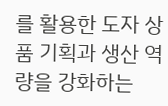를 활용한 도자 상품 기획과 생산 역량을 강화하는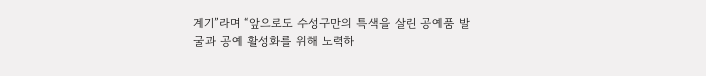계기”라며 “앞으로도 수성구만의 특색을 살린 공예품 발굴과 공예 활성화를 위해 노력하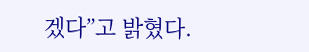겠다”고 밝혔다.